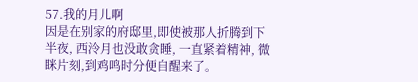57.我的月儿啊
因是在别家的府邸里,即使被那人折腾到下半夜, 西泠月也没敢贪睡, 一直紧着精神, 微眯片刻,到鸡鸣时分便自醒来了。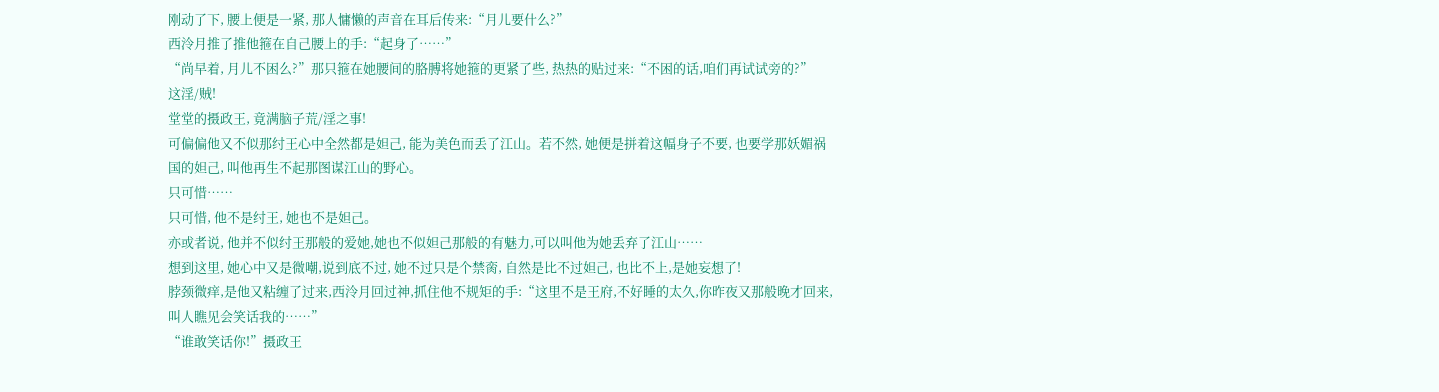刚动了下, 腰上便是一紧, 那人慵懒的声音在耳后传来:“月儿要什么?”
西泠月推了推他箍在自己腰上的手:“起身了……”
“尚早着, 月儿不困么?”那只箍在她腰间的胳膊将她箍的更紧了些, 热热的贴过来:“不困的话,咱们再试试旁的?”
这淫/贼!
堂堂的摄政王, 竟满脑子荒/淫之事!
可偏偏他又不似那纣王心中全然都是妲己, 能为美色而丢了江山。若不然, 她便是拼着这幅身子不要, 也要学那妖媚祸国的妲己, 叫他再生不起那图谋江山的野心。
只可惜……
只可惜, 他不是纣王, 她也不是妲己。
亦或者说, 他并不似纣王那般的爱她,她也不似妲己那般的有魅力,可以叫他为她丢弃了江山……
想到这里, 她心中又是微嘲,说到底不过, 她不过只是个禁脔, 自然是比不过妲己, 也比不上,是她妄想了!
脖颈微痒,是他又粘缠了过来,西泠月回过神,抓住他不规矩的手:“这里不是王府,不好睡的太久,你昨夜又那般晚才回来,叫人瞧见会笑话我的……”
“谁敢笑话你!”摄政王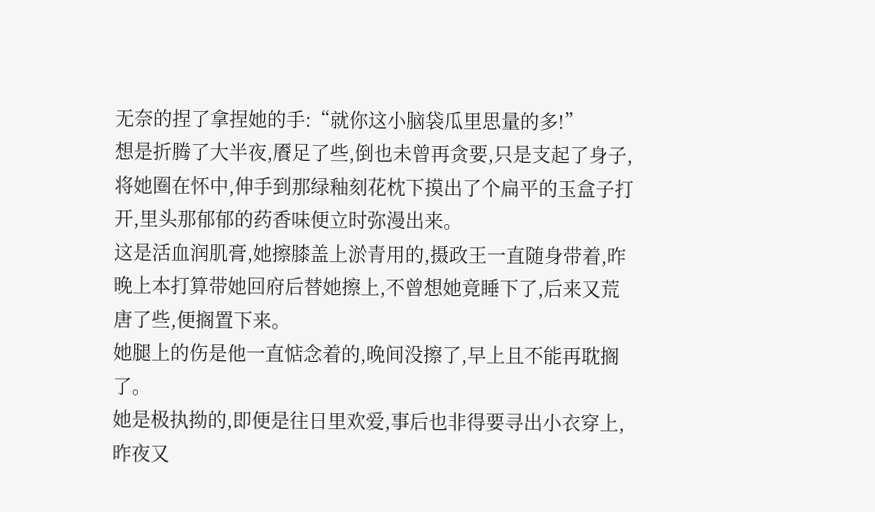无奈的捏了拿捏她的手:“就你这小脑袋瓜里思量的多!”
想是折腾了大半夜,餍足了些,倒也未曾再贪要,只是支起了身子,将她圈在怀中,伸手到那绿釉刻花枕下摸出了个扁平的玉盒子打开,里头那郁郁的药香味便立时弥漫出来。
这是活血润肌膏,她擦膝盖上淤青用的,摄政王一直随身带着,昨晚上本打算带她回府后替她擦上,不曾想她竟睡下了,后来又荒唐了些,便搁置下来。
她腿上的伤是他一直惦念着的,晚间没擦了,早上且不能再耽搁了。
她是极执拗的,即便是往日里欢爱,事后也非得要寻出小衣穿上,昨夜又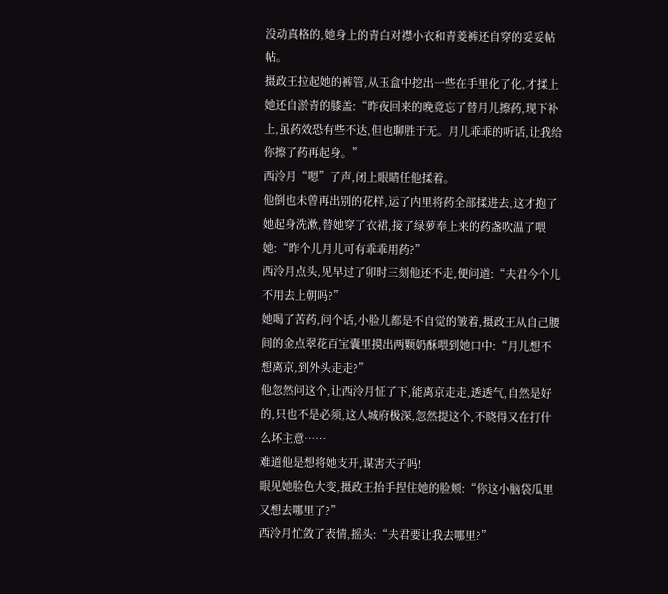没动真格的,她身上的青白对襟小衣和青菱裤还自穿的妥妥帖帖。
摄政王拉起她的裤管,从玉盒中挖出一些在手里化了化,才揉上她还自淤青的膝盖:“昨夜回来的晚竟忘了替月儿擦药,现下补上,虽药效恐有些不达,但也聊胜于无。月儿乖乖的听话,让我给你擦了药再起身。”
西泠月“嗯”了声,闭上眼睛任他揉着。
他倒也未曾再出别的花样,运了内里将药全部揉进去,这才抱了她起身洗漱,替她穿了衣裙,接了绿萝奉上来的药盏吹温了喂她:“昨个儿月儿可有乖乖用药?”
西泠月点头,见早过了卯时三刻他还不走,便问道:“夫君今个儿不用去上朝吗?”
她喝了苦药,问个话,小脸儿都是不自觉的皱着,摄政王从自己腰间的金点翠花百宝囊里摸出两颗奶酥喂到她口中:“月儿想不想离京,到外头走走?”
他忽然问这个,让西泠月怔了下,能离京走走,透透气,自然是好的,只也不是必须,这人城府极深,忽然提这个,不晓得又在打什么坏主意……
难道他是想将她支开,谋害天子吗!
眼见她脸色大变,摄政王抬手捏住她的脸颊:“你这小脑袋瓜里又想去哪里了?”
西泠月忙敛了表情,摇头:“夫君要让我去哪里?”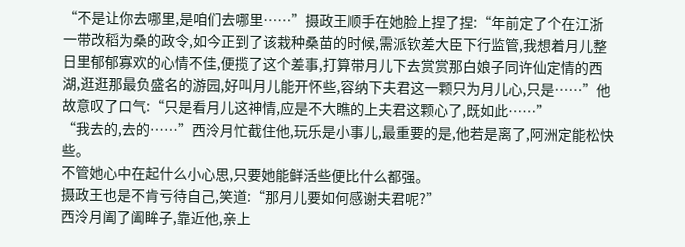“不是让你去哪里,是咱们去哪里……”摄政王顺手在她脸上捏了捏:“年前定了个在江浙一带改稻为桑的政令,如今正到了该栽种桑苗的时候,需派钦差大臣下行监管,我想着月儿整日里郁郁寡欢的心情不佳,便揽了这个差事,打算带月儿下去赏赏那白娘子同许仙定情的西湖,逛逛那最负盛名的游园,好叫月儿能开怀些,容纳下夫君这一颗只为月儿心,只是……”他故意叹了口气:“只是看月儿这神情,应是不大瞧的上夫君这颗心了,既如此……”
“我去的,去的……”西泠月忙截住他,玩乐是小事儿,最重要的是,他若是离了,阿洲定能松快些。
不管她心中在起什么小心思,只要她能鲜活些便比什么都强。
摄政王也是不肯亏待自己,笑道:“那月儿要如何感谢夫君呢?”
西泠月阖了阖眸子,靠近他,亲上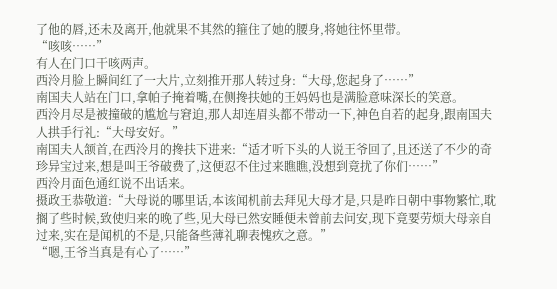了他的唇,还未及离开,他就果不其然的箍住了她的腰身,将她往怀里带。
“咳咳……”
有人在门口干咳两声。
西泠月脸上瞬间红了一大片,立刻推开那人转过身:“大母,您起身了……”
南国夫人站在门口,拿帕子掩着嘴,在侧搀扶她的王妈妈也是满脸意味深长的笑意。
西泠月尽是被撞破的尴尬与窘迫,那人却连眉头都不带动一下,神色自若的起身,跟南国夫人拱手行礼:“大母安好。”
南国夫人颔首,在西泠月的搀扶下进来:“适才听下头的人说王爷回了,且还送了不少的奇珍异宝过来,想是叫王爷破费了,这便忍不住过来瞧瞧,没想到竟扰了你们……”
西泠月面色通红说不出话来。
摄政王恭敬道:“大母说的哪里话,本该闻机前去拜见大母才是,只是昨日朝中事物繁忙,耽搁了些时候,致使归来的晚了些,见大母已然安睡便未曾前去问安,现下竟要劳烦大母亲自过来,实在是闻机的不是,只能备些薄礼聊表愧疚之意。”
“嗯,王爷当真是有心了……”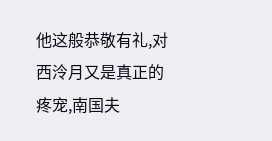他这般恭敬有礼,对西泠月又是真正的疼宠,南国夫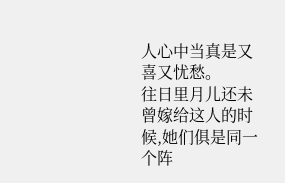人心中当真是又喜又忧愁。
往日里月儿还未曾嫁给这人的时候,她们俱是同一个阵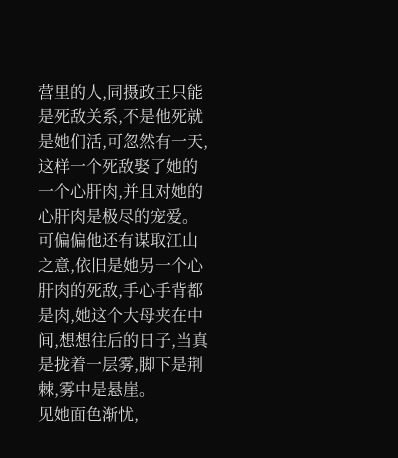营里的人,同摄政王只能是死敌关系,不是他死就是她们活,可忽然有一天,这样一个死敌娶了她的一个心肝肉,并且对她的心肝肉是极尽的宠爱。
可偏偏他还有谋取江山之意,依旧是她另一个心肝肉的死敌,手心手背都是肉,她这个大母夹在中间,想想往后的日子,当真是拢着一层雾,脚下是荆棘,雾中是悬崖。
见她面色渐忧,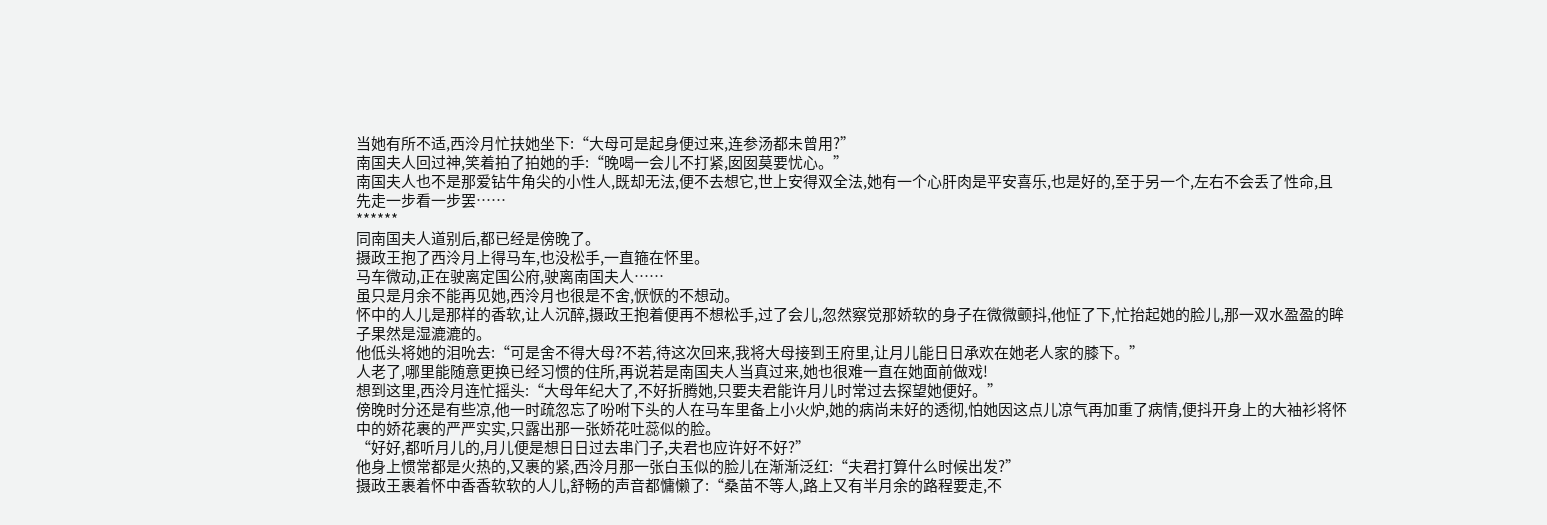当她有所不适,西泠月忙扶她坐下:“大母可是起身便过来,连参汤都未曾用?”
南国夫人回过神,笑着拍了拍她的手:“晚喝一会儿不打紧,囡囡莫要忧心。”
南国夫人也不是那爱钻牛角尖的小性人,既却无法,便不去想它,世上安得双全法,她有一个心肝肉是平安喜乐,也是好的,至于另一个,左右不会丢了性命,且先走一步看一步罢……
******
同南国夫人道别后,都已经是傍晚了。
摄政王抱了西泠月上得马车,也没松手,一直箍在怀里。
马车微动,正在驶离定国公府,驶离南国夫人……
虽只是月余不能再见她,西泠月也很是不舍,恹恹的不想动。
怀中的人儿是那样的香软,让人沉醉,摄政王抱着便再不想松手,过了会儿,忽然察觉那娇软的身子在微微颤抖,他怔了下,忙抬起她的脸儿,那一双水盈盈的眸子果然是湿漉漉的。
他低头将她的泪吮去:“可是舍不得大母?不若,待这次回来,我将大母接到王府里,让月儿能日日承欢在她老人家的膝下。”
人老了,哪里能随意更换已经习惯的住所,再说若是南国夫人当真过来,她也很难一直在她面前做戏!
想到这里,西泠月连忙摇头:“大母年纪大了,不好折腾她,只要夫君能许月儿时常过去探望她便好。”
傍晚时分还是有些凉,他一时疏忽忘了吩咐下头的人在马车里备上小火炉,她的病尚未好的透彻,怕她因这点儿凉气再加重了病情,便抖开身上的大袖衫将怀中的娇花裹的严严实实,只露出那一张娇花吐蕊似的脸。
“好好,都听月儿的,月儿便是想日日过去串门子,夫君也应许好不好?”
他身上惯常都是火热的,又裹的紧,西泠月那一张白玉似的脸儿在渐渐泛红:“夫君打算什么时候出发?”
摄政王裹着怀中香香软软的人儿,舒畅的声音都慵懒了:“桑苗不等人,路上又有半月余的路程要走,不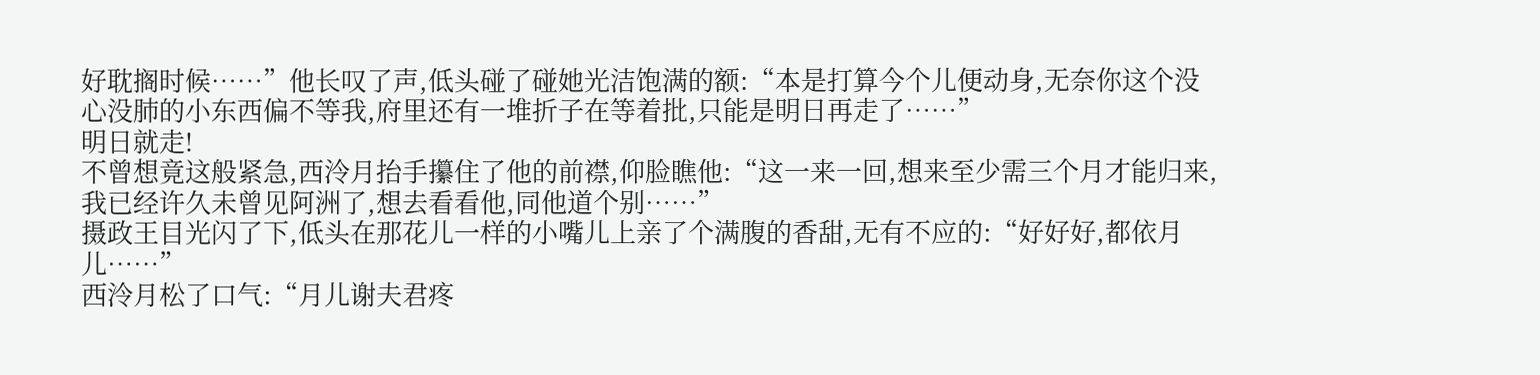好耽搁时候……”他长叹了声,低头碰了碰她光洁饱满的额:“本是打算今个儿便动身,无奈你这个没心没肺的小东西偏不等我,府里还有一堆折子在等着批,只能是明日再走了……”
明日就走!
不曾想竟这般紧急,西泠月抬手攥住了他的前襟,仰脸瞧他:“这一来一回,想来至少需三个月才能归来,我已经许久未曾见阿洲了,想去看看他,同他道个别……”
摄政王目光闪了下,低头在那花儿一样的小嘴儿上亲了个满腹的香甜,无有不应的:“好好好,都依月儿……”
西泠月松了口气:“月儿谢夫君疼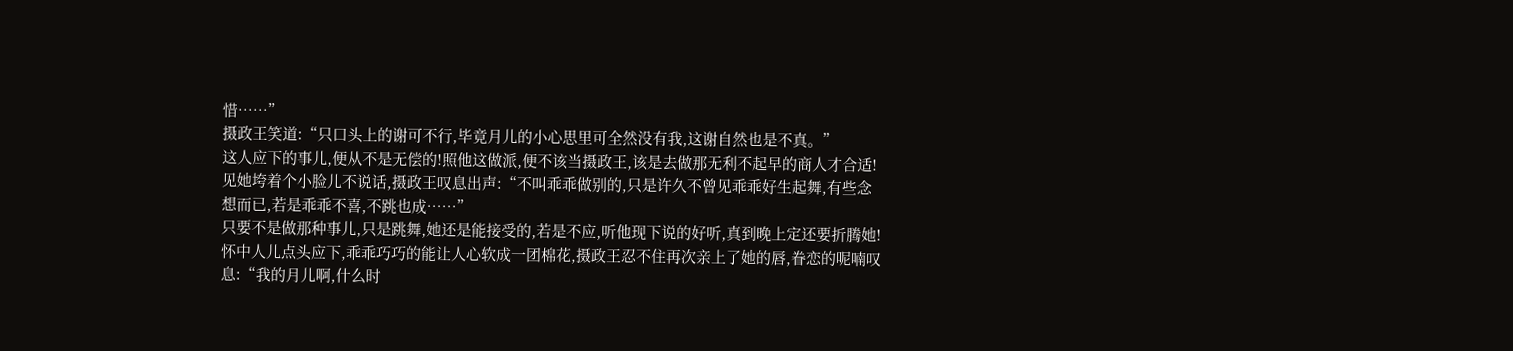惜……”
摄政王笑道:“只口头上的谢可不行,毕竟月儿的小心思里可全然没有我,这谢自然也是不真。”
这人应下的事儿,便从不是无偿的!照他这做派,便不该当摄政王,该是去做那无利不起早的商人才合适!
见她垮着个小脸儿不说话,摄政王叹息出声:“不叫乖乖做别的,只是许久不曾见乖乖好生起舞,有些念想而已,若是乖乖不喜,不跳也成……”
只要不是做那种事儿,只是跳舞,她还是能接受的,若是不应,听他现下说的好听,真到晚上定还要折腾她!
怀中人儿点头应下,乖乖巧巧的能让人心软成一团棉花,摄政王忍不住再次亲上了她的唇,眷恋的呢喃叹息:“我的月儿啊,什么时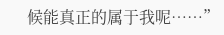候能真正的属于我呢……”